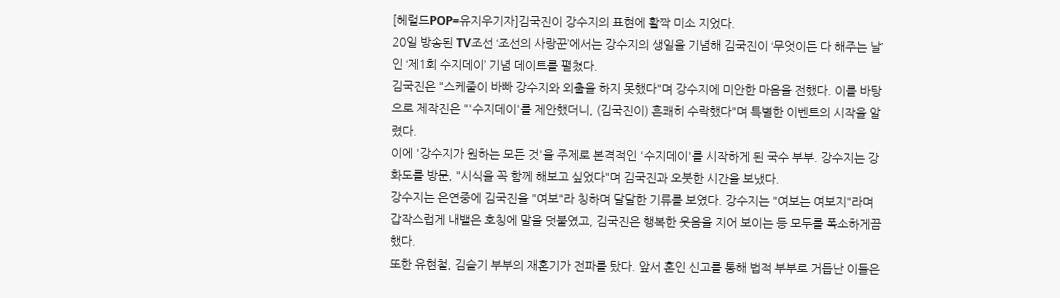[헤럴드POP=유지우기자]김국진이 강수지의 표현에 활짝 미소 지었다.
20일 방송된 TV조선 ‘조선의 사랑꾼’에서는 강수지의 생일을 기념해 김국진이 ‘무엇이든 다 해주는 날’인 ‘제1회 수지데이’ 기념 데이트를 펼쳤다.
김국진은 "스케줄이 바빠 강수지와 외출을 하지 못했다"며 강수지에 미안한 마음을 전했다. 이를 바탕으로 제작진은 "'수지데이'를 제안했더니, (김국진이) 흔쾌히 수락했다"며 특별한 이벤트의 시작을 알렸다.
이에 '강수지가 원하는 모든 것'을 주제로 본격적인 '수지데이'를 시작하게 된 국수 부부. 강수지는 강화도를 방문, "시식을 꼭 함께 해보고 싶었다"며 김국진과 오붓한 시간을 보냈다.
강수지는 은연중에 김국진을 "여보"라 칭하며 달달한 기류를 보였다. 강수지는 "여보는 여보지"라며 갑작스럽게 내뱉은 호칭에 말을 덧붙였고, 김국진은 행복한 웃음을 지어 보이는 등 모두를 폭소하게끔 했다.
또한 유현철, 김슬기 부부의 재혼기가 전파를 탔다. 앞서 혼인 신고를 통해 법적 부부로 거듭난 이들은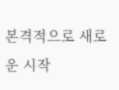본격적으로 새로운 시작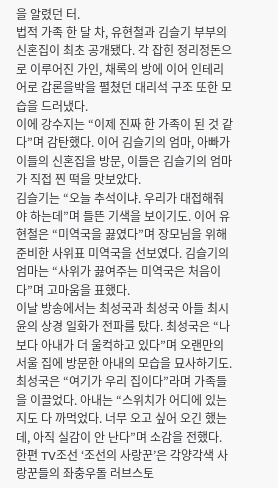을 알렸던 터.
법적 가족 한 달 차, 유현철과 김슬기 부부의 신혼집이 최초 공개됐다. 각 잡힌 정리정돈으로 이루어진 가인, 채록의 방에 이어 인테리어로 갑론을박을 펼쳤던 대리석 구조 또한 모습을 드러냈다.
이에 강수지는 “이제 진짜 한 가족이 된 것 같다”며 감탄했다. 이어 김슬기의 엄마, 아빠가 이들의 신혼집을 방문, 이들은 김슬기의 엄마가 직접 찐 떡을 맛보았다.
김슬기는 “오늘 추석이냐. 우리가 대접해줘야 하는데”며 들뜬 기색을 보이기도. 이어 유현철은 “미역국을 끓였다”며 장모님을 위해 준비한 사위표 미역국을 선보였다. 김슬기의 엄마는 “사위가 끓여주는 미역국은 처음이다”며 고마움을 표했다.
이날 방송에서는 최성국과 최성국 아들 최시윤의 상경 일화가 전파를 탔다. 최성국은 “나보다 아내가 더 울컥하고 있다”며 오랜만의 서울 집에 방문한 아내의 모습을 묘사하기도.
최성국은 “여기가 우리 집이다”라며 가족들을 이끌었다. 아내는 “스위치가 어디에 있는지도 다 까먹었다. 너무 오고 싶어 오긴 했는데, 아직 실감이 안 난다”며 소감을 전했다.
한편 TV조선 ‘조선의 사랑꾼’은 각양각색 사랑꾼들의 좌충우돌 러브스토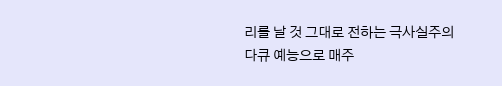리를 날 것 그대로 전하는 극사실주의 다큐 예능으로 매주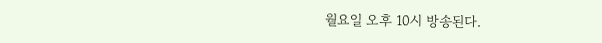월요일 오후 10시 방송된다.